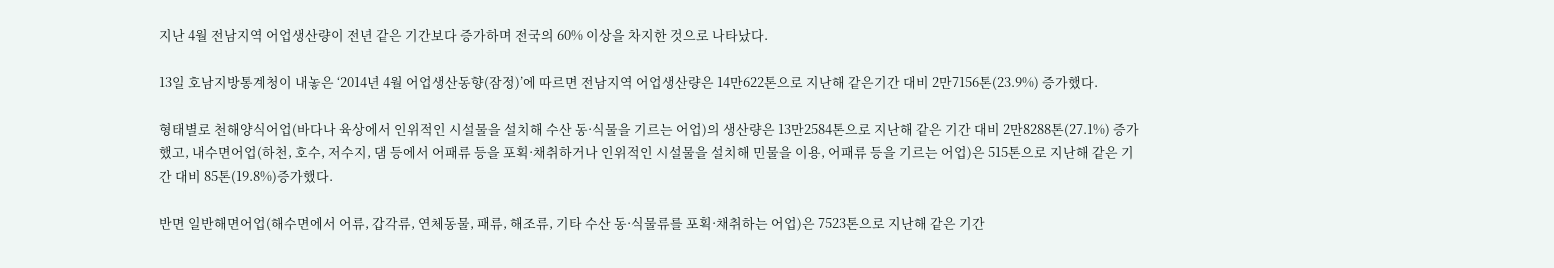지난 4월 전남지역 어업생산량이 전년 같은 기간보다 증가하며 전국의 60% 이상을 차지한 것으로 나타났다.

13일 호남지방통계청이 내놓은 ‘2014년 4월 어업생산동향(잠정)’에 따르면 전남지역 어업생산량은 14만622톤으로 지난해 같은기간 대비 2만7156톤(23.9%) 증가했다.

형태별로 천해양식어업(바다나 육상에서 인위적인 시설물을 설치해 수산 동·식물을 기르는 어업)의 생산량은 13만2584톤으로 지난해 같은 기간 대비 2만8288톤(27.1%) 증가했고, 내수면어업(하천, 호수, 저수지, 댐 등에서 어패류 등을 포획·채취하거나 인위적인 시설물을 설치해 민물을 이용, 어패류 등을 기르는 어업)은 515톤으로 지난해 같은 기간 대비 85톤(19.8%)증가했다.

반면 일반해면어업(해수면에서 어류, 갑각류, 연체동물, 패류, 해조류, 기타 수산 동·식물류를 포획·채취하는 어업)은 7523톤으로 지난해 같은 기간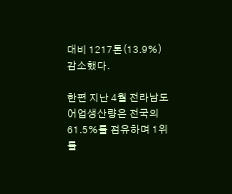대비 1217톤(13.9%) 감소했다.

한편 지난 4월 전라남도 어업생산량은 전국의 61.5%를 점유하며 1위를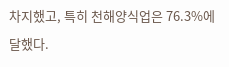차지했고, 특히 천해양식업은 76.3%에 달했다.